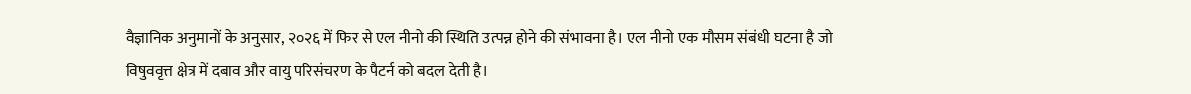वैज्ञानिक अनुमानों के अनुसार, २०२६ में फिर से एल नीनो की स्थिति उत्पन्न होने की संभावना है। एल नीनो एक मौसम संबंधी घटना है जो विषुववृत्त क्षेत्र में दबाव और वायु परिसंचरण के पैटर्न को बदल देती है।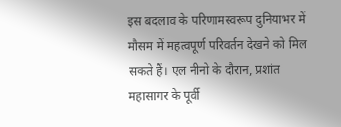इस बदलाव के परिणामस्वरूप दुनियाभर में मौसम में महत्वपूर्ण परिवर्तन देखने को मिल सकते हैं। एल नीनो के दौरान, प्रशांत महासागर के पूर्वी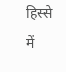हिस्से में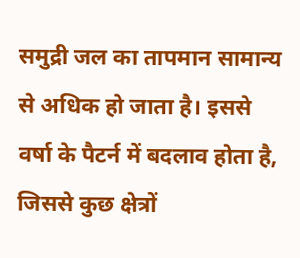समुद्री जल का तापमान सामान्य से अधिक हो जाता है। इससे वर्षा के पैटर्न में बदलाव होता है, जिससे कुछ क्षेत्रों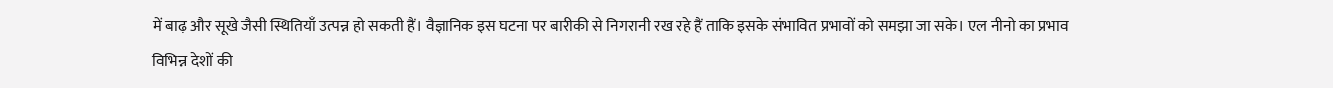में बाढ़ और सूखे जैसी स्थितियाँ उत्पन्न हो सकती हैं। वैज्ञानिक इस घटना पर बारीकी से निगरानी रख रहे हैं ताकि इसके संभावित प्रभावों को समझा जा सके। एल नीनो का प्रभाव विभिन्न देशों की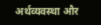अर्थव्यवस्था और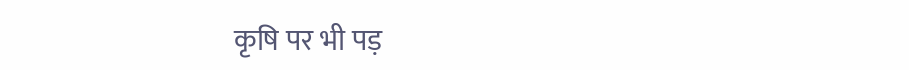कृषि पर भी पड़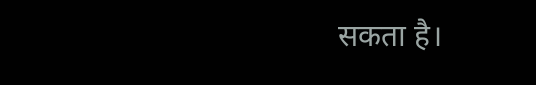सकता है।